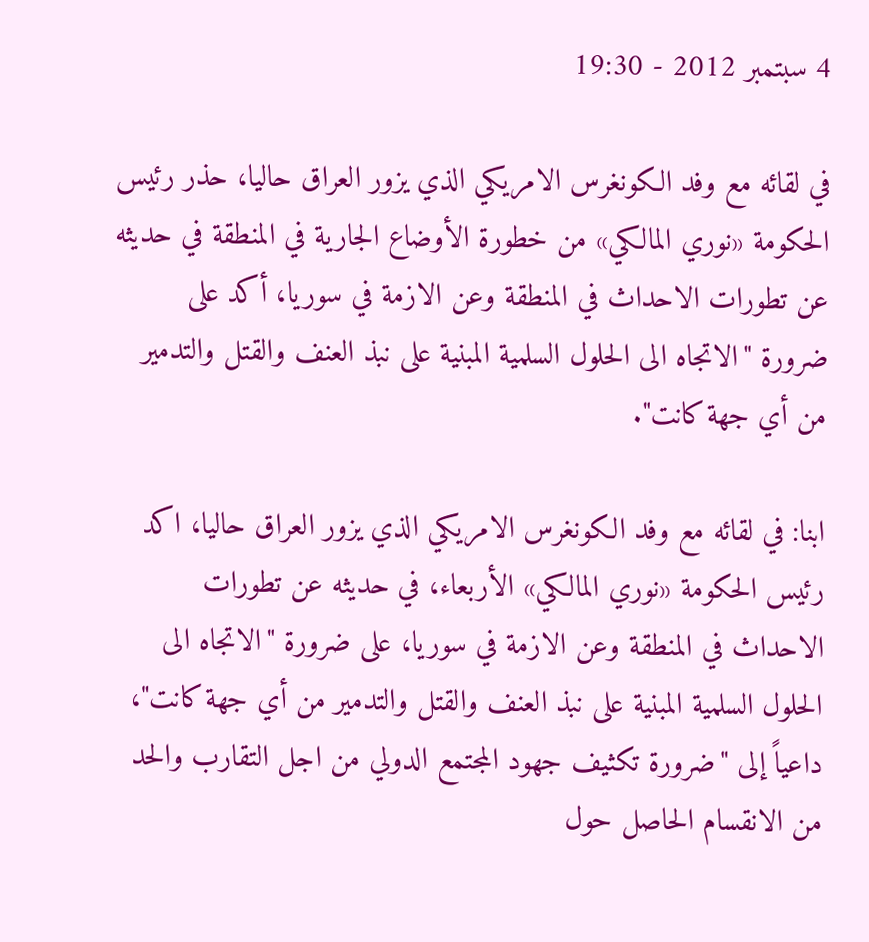4 سبتمبر 2012 - 19:30

في لقائه مع وفد الكونغرس الامريكي الذي يزور العراق حاليا، حذر رئيس الحكومة «نوري المالكي» من خطورة الأوضاع الجارية في المنطقة في حديثه عن تطورات الاحداث في المنطقة وعن الازمة في سوريا، أكد على ضرورة "الاتجاه الى الحلول السلمية المبنية على نبذ العنف والقتل والتدمير من أي جهة كانت".

ابنا: في لقائه مع وفد الكونغرس الامريكي الذي يزور العراق حاليا، اكد رئيس الحكومة «نوري المالكي» الأربعاء، في حديثه عن تطورات الاحداث في المنطقة وعن الازمة في سوريا، على ضرورة "الاتجاه الى الحلول السلمية المبنية على نبذ العنف والقتل والتدمير من أي جهة كانت"، داعياً إلى "ضرورة تكثيف جهود المجتمع الدولي من اجل التقارب والحد من الانقسام الحاصل حول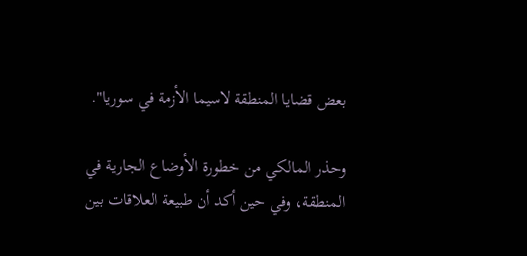بعض قضايا المنطقة لاسيما الأزمة في سوريا".

وحذر المالكي من خطورة الأوضاع الجارية في المنطقة، وفي حين أكد أن طبيعة العلاقات بين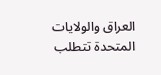العراق والولايات المتحدة تتطلب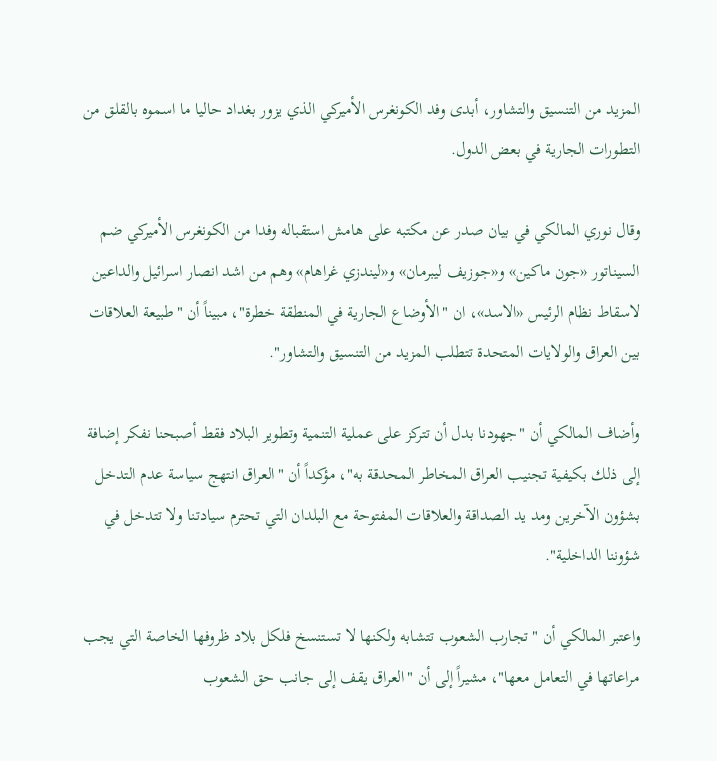المزيد من التنسيق والتشاور، أبدى وفد الكونغرس الأميركي الذي يزور بغداد حاليا ما اسموه بالقلق من التطورات الجارية في بعض الدول.

وقال نوري المالكي في بيان صدر عن مكتبه على هامش استقباله وفدا من الكونغرس الأميركي ضم السيناتور «جون ماكين» و«جوزيف ليبرمان» و«ليندزي غراهام» وهم من اشد انصار اسرائيل والداعين لاسقاط نظام الرئيس «الاسد»، ان "الأوضاع الجارية في المنطقة خطرة"، مبيناً أن "طبيعة العلاقات بين العراق والولايات المتحدة تتطلب المزيد من التنسيق والتشاور".

وأضاف المالكي أن "جهودنا بدل أن تتركز على عملية التنمية وتطوير البلاد فقط أصبحنا نفكر إضافة إلى ذلك بكيفية تجنيب العراق المخاطر المحدقة به"، مؤكداً أن "العراق انتهج سياسة عدم التدخل بشؤون الآخرين ومد يد الصداقة والعلاقات المفتوحة مع البلدان التي تحترم سيادتنا ولا تتدخل في شؤوننا الداخلية".

واعتبر المالكي أن "تجارب الشعوب تتشابه ولكنها لا تستنسخ فلكل بلاد ظروفها الخاصة التي يجب مراعاتها في التعامل معها"، مشيراً إلى أن "العراق يقف إلى جانب حق الشعوب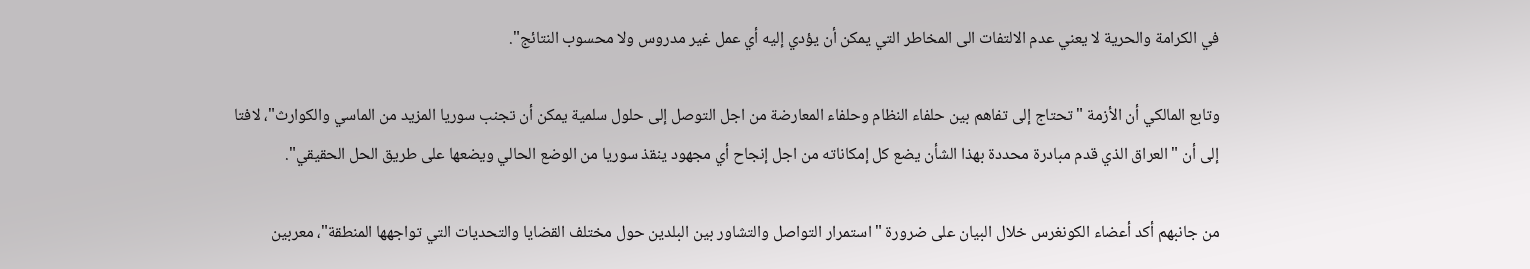في الكرامة والحرية لا يعني عدم الالتفات الى المخاطر التي يمكن أن يؤدي إليه أي عمل غير مدروس ولا محسوب النتائج".

وتابع المالكي أن الأزمة "تحتاج إلى تفاهم بين حلفاء النظام وحلفاء المعارضة من اجل التوصل إلى حلول سلمية يمكن أن تجنب سوريا المزيد من الماسي والكوارث"، لافتا إلى أن "العراق الذي قدم مبادرة محددة بهذا الشأن يضع كل إمكاناته من اجل إنجاح أي مجهود ينقذ سوريا من الوضع الحالي ويضعها على طريق الحل الحقيقي".

من جانبهم أكد أعضاء الكونغرس خلال البيان على ضرورة "استمرار التواصل والتشاور بين البلدين حول مختلف القضايا والتحديات التي تواجهها المنطقة"، معربين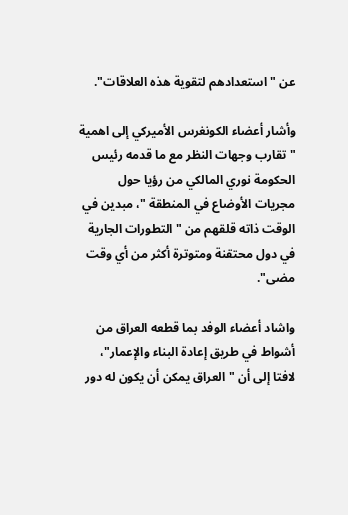عن "استعدادهم لتقوية هذه العلاقات".

وأشار أعضاء الكونغرس الأميركي إلى اهمية "تقارب وجهات النظر مع ما قدمه رئيس الحكومة نوري المالكي من رؤيا حول مجريات الأوضاع في المنطقة "، مبدين في الوقت ذاته قلقهم من "التطورات الجارية في دول محتقنة ومتوترة أكثر من أي وقت مضى".

واشاد أعضاء الوفد بما قطعه العراق من أشواط في طريق إعادة البناء والإعمار"، لافتا إلى أن "العراق يمكن أن يكون له دور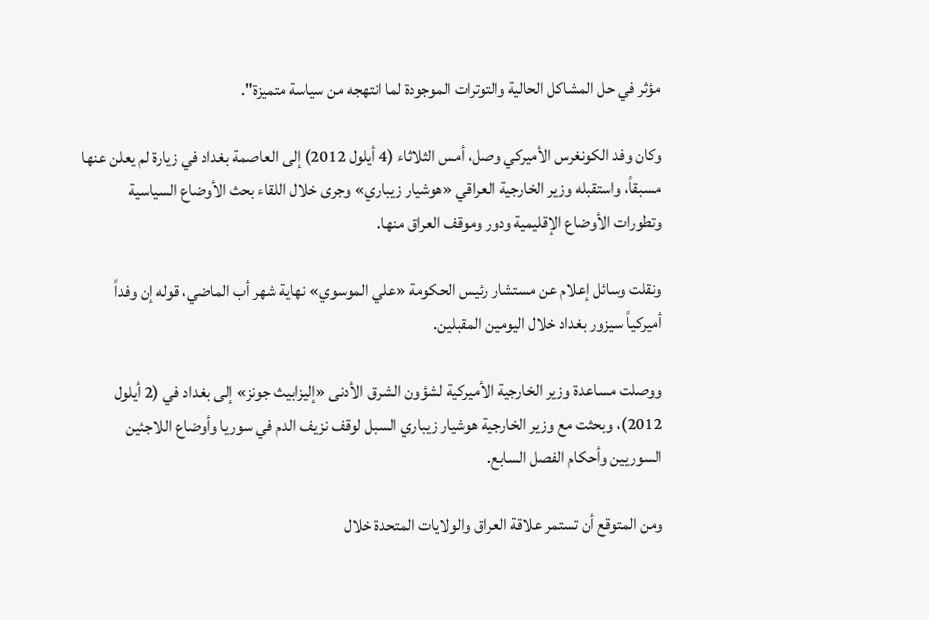مؤثر في حل المشاكل الحالية والتوترات الموجودة لما انتهجه من سياسة متميزة".

وكان وفد الكونغرس الأميركي وصل، أمس الثلاثاء (4 أيلول 2012) إلى العاصمة بغداد في زيارة لم يعلن عنها مسبقاً، واستقبله وزير الخارجية العراقي «هوشيار زيباري» وجرى خلال اللقاء بحث الأوضاع السياسية وتطورات الأوضاع الإقليمية ودور وموقف العراق منها.

ونقلت وسائل إعلام عن مستشار رئيس الحكومة «علي الموسوي» نهاية شهر أب الماضي، قوله إن وفداً أميركياً سيزور بغداد خلال اليومين المقبلين.

ووصلت مساعدة وزير الخارجية الأميركية لشؤون الشرق الأدنى «إليزابيث جونز» إلى بغداد في (2 أيلول 2012)، وبحثت مع وزير الخارجية هوشيار زيباري السبل لوقف نزيف الدم في سوريا وأوضاع اللاجئين السوريين وأحكام الفصل السابع.

ومن المتوقع أن تستمر علاقة العراق والولايات المتحدة خلال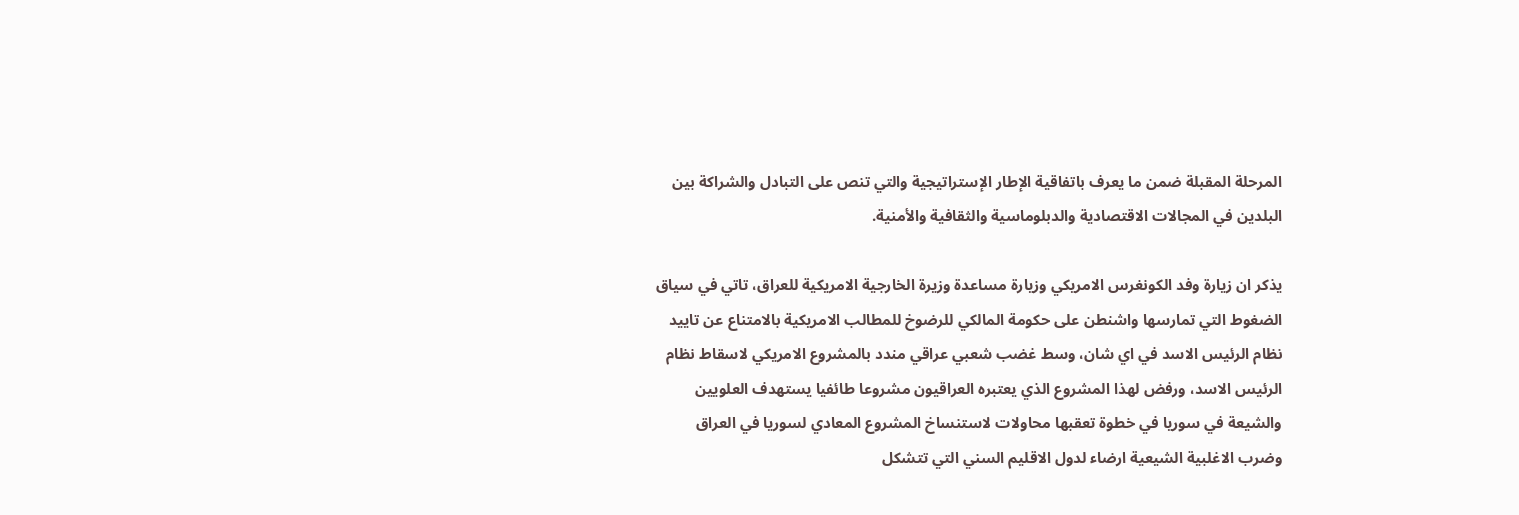المرحلة المقبلة ضمن ما يعرف باتفاقية الإطار الإستراتيجية والتي تنص على التبادل والشراكة بين البلدين في المجالات الاقتصادية والدبلوماسية والثقافية والأمنية.

يذكر ان زيارة وفد الكونغرس الامريكي وزيارة مساعدة وزيرة الخارجية الامريكية للعراق، تاتي في سياق الضغوط التي تمارسها واشنطن على حكومة المالكي للرضوخ للمطالب الامريكية بالامتناع عن تاييد نظام الرئيس الاسد في اي شان، وسط غضب شعبي عراقي مندد بالمشروع الامريكي لاسقاط نظام الرئيس الاسد، ورفض لهذا المشروع الذي يعتبره العراقيون مشروعا طائفيا يستهدف العلويين والشيعة في سوريا في خطوة تعقبها محاولات لاستنساخ المشروع المعادي لسوريا في العراق وضرب الاغلبية الشيعية ارضاء لدول الاقليم السني التي تتشكل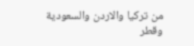من تركيا والاردن والسعودية وقطر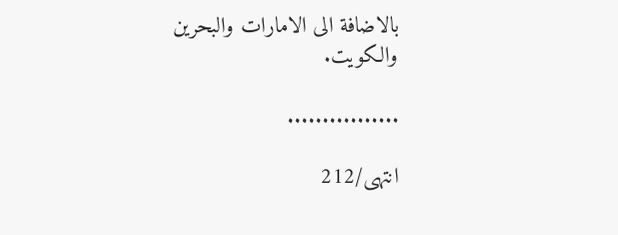بالاضافة الى الامارات والبحرين والكويت.

................

انتهی/212